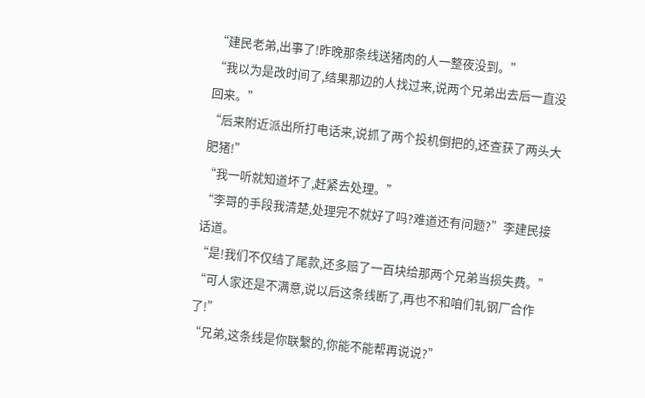“建民老弟,出事了!昨晚那条线送猪肉的人一整夜没到。”
“我以为是改时间了,结果那边的人找过来,说两个兄弟出去后一直没回来。”
“后来附近派出所打电话来,说抓了两个投机倒把的,还查获了两头大肥猪!”
“我一听就知道坏了,赶紧去处理。”
“李哥的手段我清楚,处理完不就好了吗?难道还有问题?”李建民接话道。
“是!我们不仅结了尾款,还多赔了一百块给那两个兄弟当损失费。”
“可人家还是不满意,说以后这条线断了,再也不和咱们轧钢厂合作了!”
“兄弟,这条线是你联繫的,你能不能帮再说说?”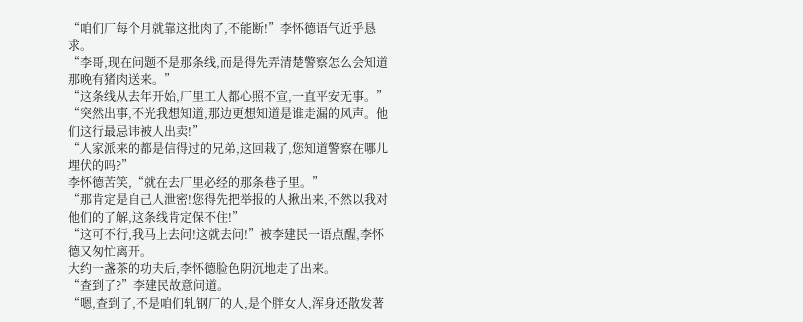“咱们厂每个月就靠这批肉了,不能断!”李怀德语气近乎恳求。
“李哥,现在问题不是那条线,而是得先弄清楚警察怎么会知道那晚有猪肉送来。”
“这条线从去年开始,厂里工人都心照不宣,一直平安无事。”
“突然出事,不光我想知道,那边更想知道是谁走漏的风声。他们这行最忌讳被人出卖!”
“人家派来的都是信得过的兄弟,这回栽了,您知道警察在哪儿埋伏的吗?”
李怀德苦笑,“就在去厂里必经的那条巷子里。”
“那肯定是自己人泄密!您得先把举报的人揪出来,不然以我对他们的了解,这条线肯定保不住!”
“这可不行,我马上去问!这就去问!”被李建民一语点醒,李怀德又匆忙离开。
大约一盏茶的功夫后,李怀德脸色阴沉地走了出来。
“查到了?”李建民故意问道。
“嗯,查到了,不是咱们轧钢厂的人,是个胖女人,浑身还散发著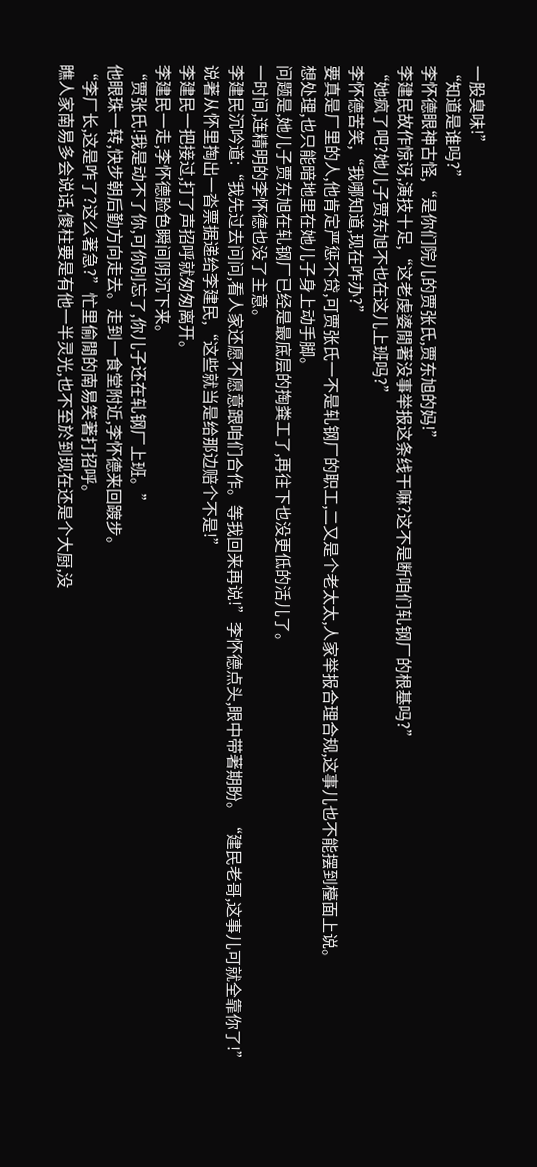一股臭味!”
“知道是谁吗?”
李怀德眼神古怪,“是你们院儿的贾张氏,贾东旭的妈!”
李建民故作惊讶,演技十足,“这老虔婆閒著没事举报这条线干嘛?这不是断咱们轧钢厂的根基吗?”
“她疯了吧?她儿子贾东旭不也在这儿上班吗?”
李怀德苦笑,“我哪知道,现在咋办?”
要真是厂里的人,他肯定严惩不贷,可贾张氏一不是轧钢厂的职工,二又是个老太太,人家举报合理合规,这事儿也不能摆到檯面上说。
想处理,也只能暗地里在她儿子身上动手脚。
问题是,她儿子贾东旭在轧钢厂已经是最底层的掏粪工了,再往下也没更低的活儿了。
一时间,连精明的李怀德也没了主意。
李建民沉吟道:“我先过去问问,看人家还愿不愿意跟咱们合作。等我回来再说!”李怀德点头,眼中带著期盼。“建民老哥,这事儿可就全靠你了!”
说著从怀里掏出一沓票据递给李建民,“这些就当是给那边赔个不是!”
李建民一把接过,打了声招呼就匆匆离开。
李建民一走,李怀德脸色瞬间阴沉下来。
“贾张氏!我是动不了你,可你別忘了,你儿子还在轧钢厂上班。”
他眼珠一转,快步朝后勤方向走去。走到一食堂附近,李怀德来回踱步。
“李厂长,这是咋了?这么著急?”忙里偷閒的南易笑著打招呼。
瞧人家南易多会说话,傻柱要是有他一半灵光,也不至於到现在还是个大厨,没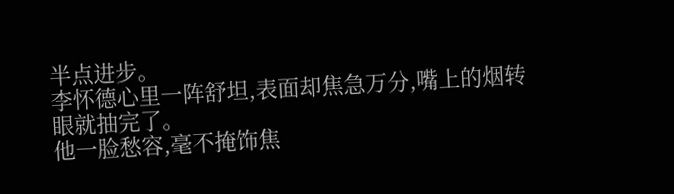半点进步。
李怀德心里一阵舒坦,表面却焦急万分,嘴上的烟转眼就抽完了。
他一脸愁容,毫不掩饰焦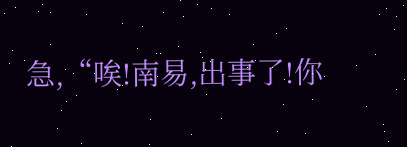急,“唉!南易,出事了!你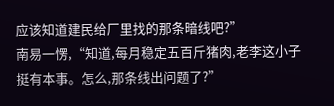应该知道建民给厂里找的那条暗线吧?”
南易一愣,“知道,每月稳定五百斤猪肉,老李这小子挺有本事。怎么,那条线出问题了?”